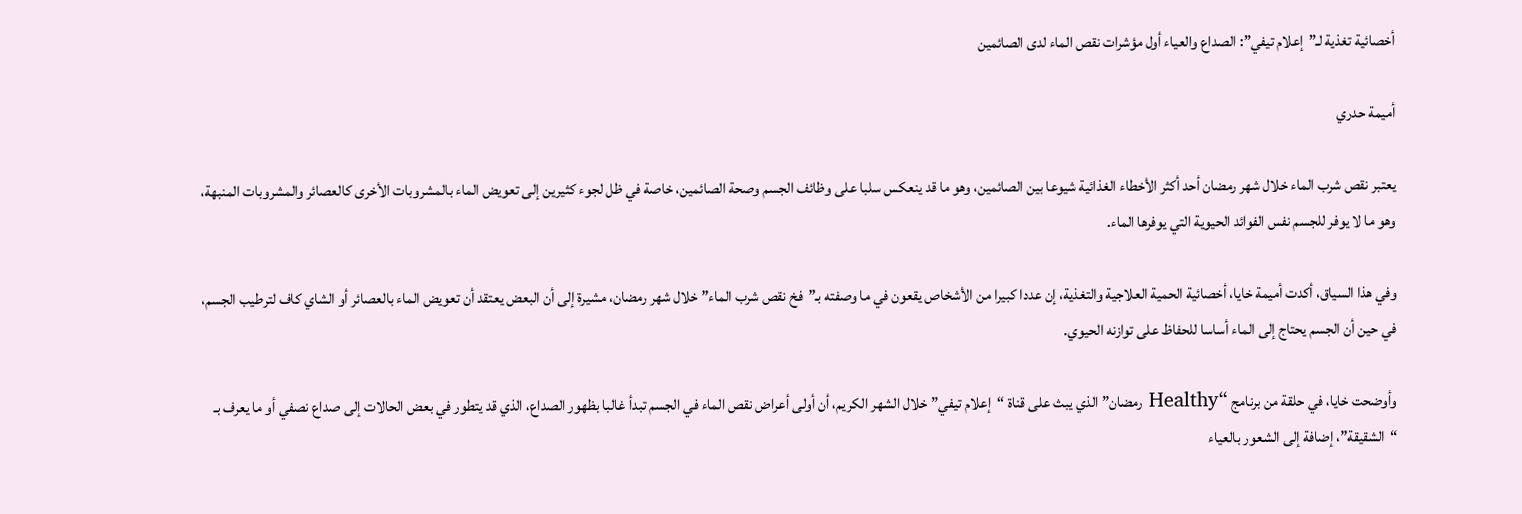أخصائية تغذية لـ”إعلام تيفي”: الصداع والعياء أول مؤشرات نقص الماء لدى الصائمين

أميمة حدري

يعتبر نقص شرب الماء خلال شهر رمضان أحد أكثر الأخطاء الغذائية شيوعا بين الصائمين، وهو ما قد ينعكس سلبا على وظائف الجسم وصحة الصائمين، خاصة في ظل لجوء كثيرين إلى تعويض الماء بالمشروبات الأخرى كالعصائر والمشروبات المنبهة، وهو ما لا يوفر للجسم نفس الفوائد الحيوية التي يوفرها الماء.

وفي هذا السياق، أكدت أميمة خايا، أخصائية الحمية العلاجية والتغذية، إن عددا كبيرا من الأشخاص يقعون في ما وصفته بـ”فخ نقص شرب الماء” خلال شهر رمضان، مشيرة إلى أن البعض يعتقد أن تعويض الماء بالعصائر أو الشاي كاف لترطيب الجسم، في حين أن الجسم يحتاج إلى الماء أساسا للحفاظ على توازنه الحيوي.

وأوضحت خايا، في حلقة من برنامج “Healthy رمضان” الذي يبث على قناة “إعلام تيفي” خلال الشهر الكريم، أن أولى أعراض نقص الماء في الجسم تبدأ غالبا بظهور الصداع، الذي قد يتطور في بعض الحالات إلى صداع نصفي أو ما يعرف بـ “الشقيقة”، إضافة إلى الشعور بالعياء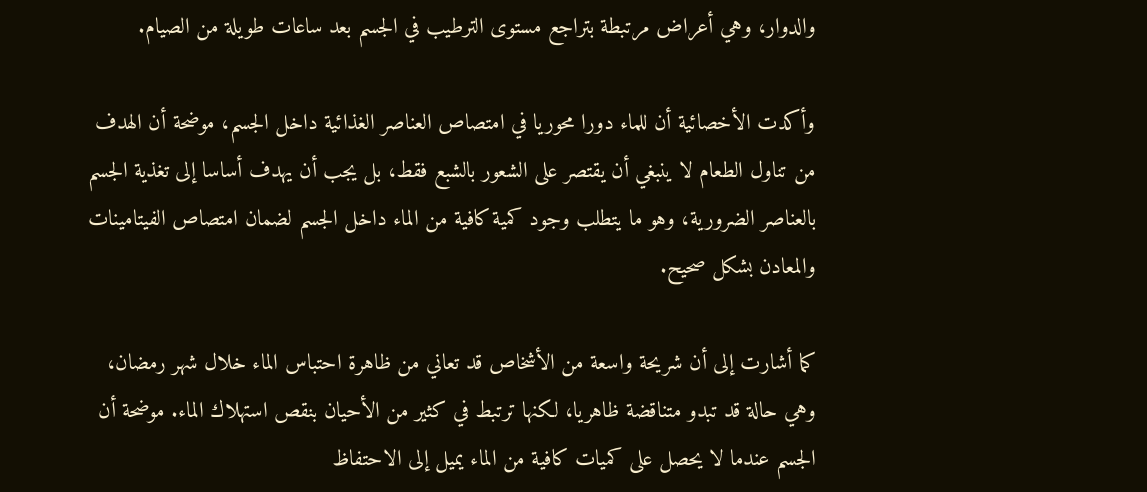والدوار، وهي أعراض مرتبطة بتراجع مستوى الترطيب في الجسم بعد ساعات طويلة من الصيام.

وأكدت الأخصائية أن للماء دورا محوريا في امتصاص العناصر الغذائية داخل الجسم، موضحة أن الهدف من تناول الطعام لا ينبغي أن يقتصر على الشعور بالشبع فقط، بل يجب أن يهدف أساسا إلى تغذية الجسم بالعناصر الضرورية، وهو ما يتطلب وجود كمية كافية من الماء داخل الجسم لضمان امتصاص الفيتامينات والمعادن بشكل صحيح.

كما أشارت إلى أن شريحة واسعة من الأشخاص قد تعاني من ظاهرة احتباس الماء خلال شهر رمضان، وهي حالة قد تبدو متناقضة ظاهريا، لكنها ترتبط في كثير من الأحيان بنقص استهلاك الماء. موضحة أن الجسم عندما لا يحصل على كميات كافية من الماء يميل إلى الاحتفاظ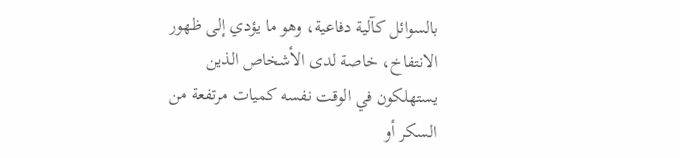بالسوائل كآلية دفاعية، وهو ما يؤدي إلى ظهور الانتفاخ، خاصة لدى الأشخاص الذين يستهلكون في الوقت نفسه كميات مرتفعة من السكر أو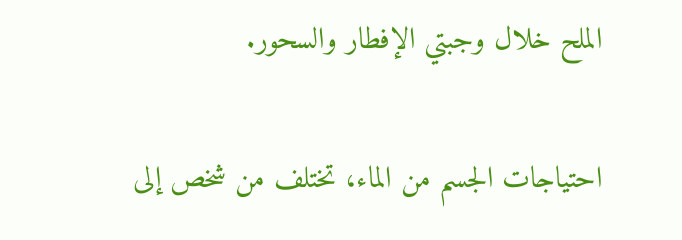الملح خلال وجبتي الإفطار والسحور.

احتياجات الجسم من الماء، تختلف من شخص إلى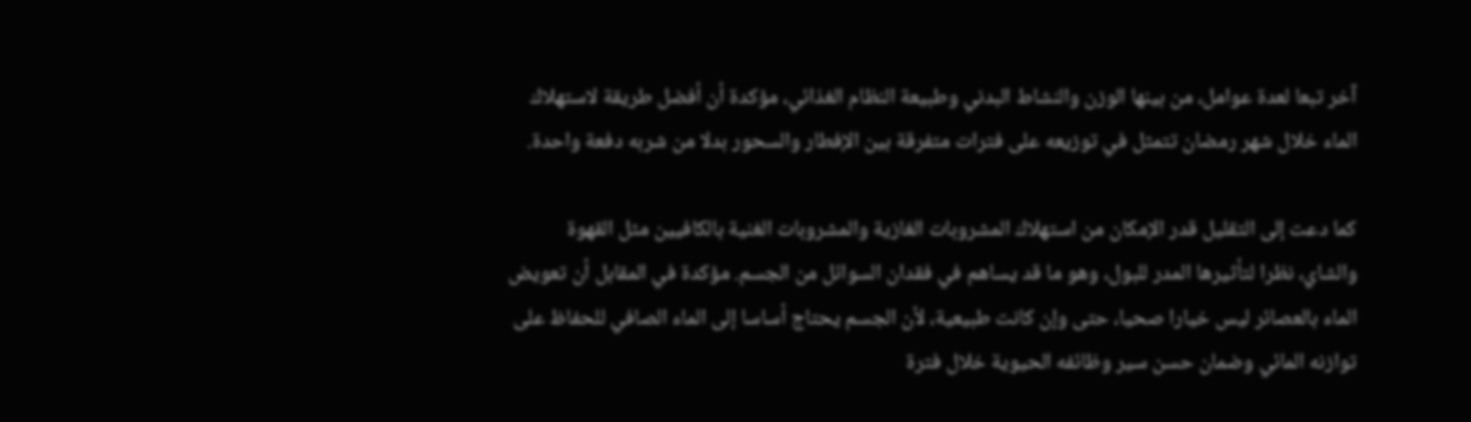آخر تبعا لعدة عوامل، من بينها الوزن والنشاط البدني وطبيعة النظام الغذائي، مؤكدة أن أفضل طريقة لاستهلاك الماء خلال شهر رمضان تتمثل في توزيعه على فترات متفرقة بين الإفطار والسحور بدلا من شربه دفعة واحدة.

كما دعت إلى التقليل قدر الإمكان من استهلاك المشروبات الغازية والمشروبات الغنية بالكافيين مثل القهوة والشاي، نظرا لتأثيرها المدر للبول، وهو ما قد يساهم في فقدان السوائل من الجسم. مؤكدة في المقابل أن تعويض الماء بالعصائر ليس خيارا صحيا، حتى وإن كانت طبيعية، لأن الجسم يحتاج أساسا إلى الماء الصافي للحفاظ على توازنه المائي وضمان حسن سير وظائفه الحيوية خلال فترة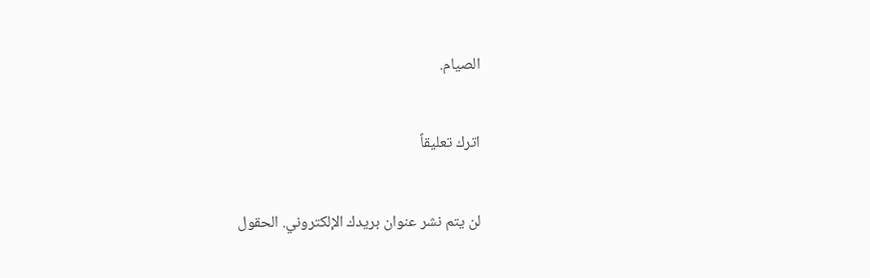الصيام.

اترك تعليقاً

لن يتم نشر عنوان بريدك الإلكتروني. الحقول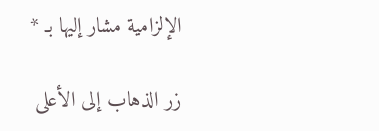الإلزامية مشار إليها بـ *

زر الذهاب إلى الأعلى